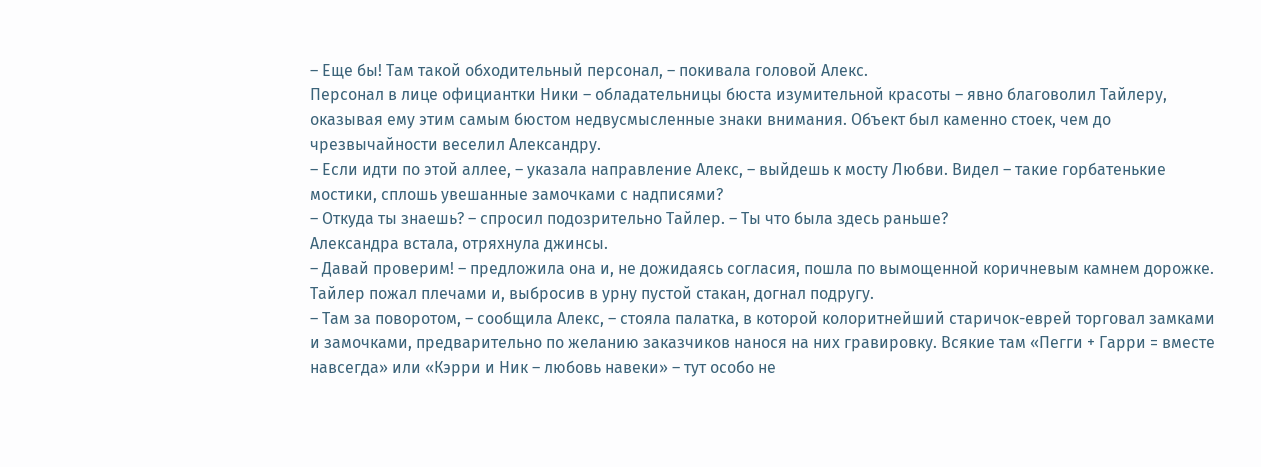– Еще бы! Там такой обходительный персонал, – покивала головой Алекс.
Персонал в лице официантки Ники – обладательницы бюста изумительной красоты – явно благоволил Тайлеру, оказывая ему этим самым бюстом недвусмысленные знаки внимания. Объект был каменно стоек, чем до чрезвычайности веселил Александру.
– Если идти по этой аллее, – указала направление Алекс, – выйдешь к мосту Любви. Видел – такие горбатенькие мостики, сплошь увешанные замочками с надписями?
– Откуда ты знаешь? – спросил подозрительно Тайлер. – Ты что была здесь раньше?
Александра встала, отряхнула джинсы.
– Давай проверим! – предложила она и, не дожидаясь согласия, пошла по вымощенной коричневым камнем дорожке.
Тайлер пожал плечами и, выбросив в урну пустой стакан, догнал подругу.
– Там за поворотом, – сообщила Алекс, – стояла палатка, в которой колоритнейший старичок-еврей торговал замками и замочками, предварительно по желанию заказчиков нанося на них гравировку. Всякие там «Пегги + Гарри = вместе навсегда» или «Кэрри и Ник – любовь навеки» – тут особо не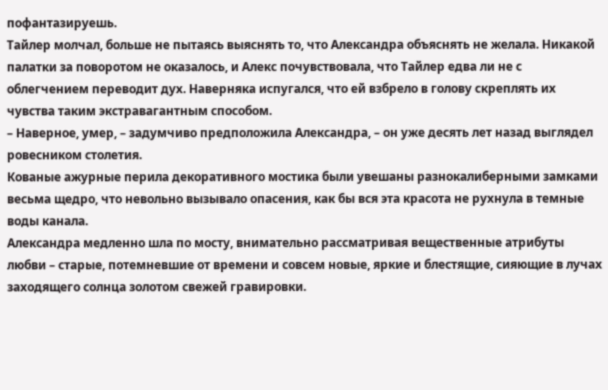пофантазируешь.
Тайлер молчал, больше не пытаясь выяснять то, что Александра объяснять не желала. Никакой палатки за поворотом не оказалось, и Алекс почувствовала, что Тайлер едва ли не с облегчением переводит дух. Наверняка испугался, что ей взбрело в голову скреплять их чувства таким экстравагантным способом.
– Наверное, умер, – задумчиво предположила Александра, – он уже десять лет назад выглядел ровесником столетия.
Кованые ажурные перила декоративного мостика были увешаны разнокалиберными замками весьма щедро, что невольно вызывало опасения, как бы вся эта красота не рухнула в темные воды канала.
Александра медленно шла по мосту, внимательно рассматривая вещественные атрибуты любви – старые, потемневшие от времени и совсем новые, яркие и блестящие, сияющие в лучах заходящего солнца золотом свежей гравировки.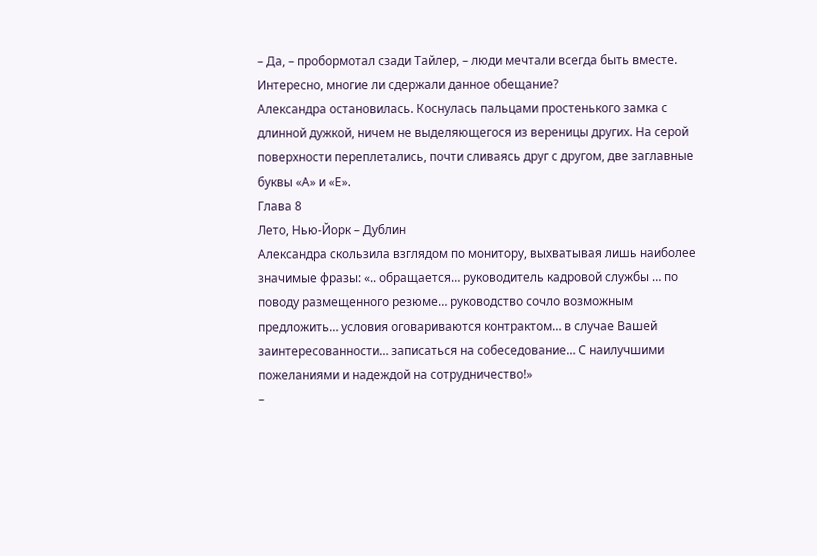– Да, – пробормотал сзади Тайлер, – люди мечтали всегда быть вместе. Интересно, многие ли сдержали данное обещание?
Александра остановилась. Коснулась пальцами простенького замка с длинной дужкой, ничем не выделяющегося из вереницы других. На серой поверхности переплетались, почти сливаясь друг с другом, две заглавные буквы «А» и «Е».
Глава 8
Лето, Нью-Йорк – Дублин
Александра скользила взглядом по монитору, выхватывая лишь наиболее значимые фразы: «.. обращается… руководитель кадровой службы … по поводу размещенного резюме… руководство сочло возможным предложить… условия оговариваются контрактом… в случае Вашей заинтересованности… записаться на собеседование… С наилучшими пожеланиями и надеждой на сотрудничество!»
–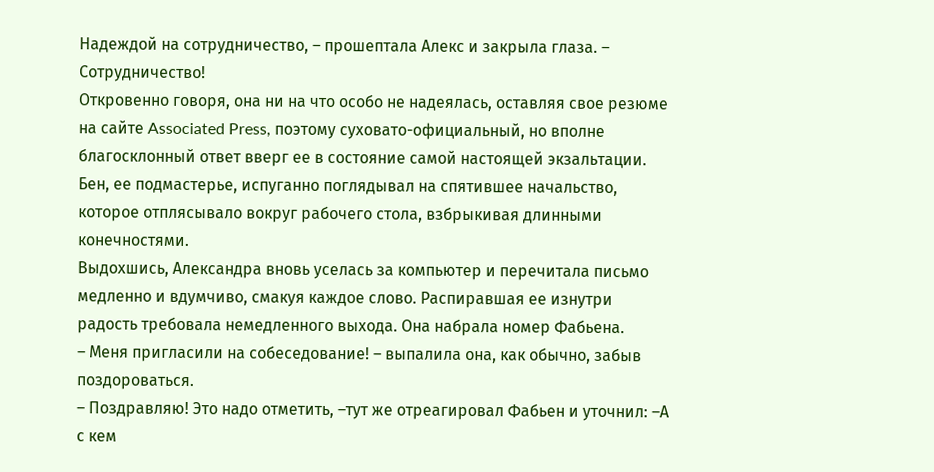Надеждой на сотрудничество, – прошептала Алекс и закрыла глаза. – Сотрудничество!
Откровенно говоря, она ни на что особо не надеялась, оставляя свое резюме на сайте Associated Press, поэтому суховато-официальный, но вполне благосклонный ответ вверг ее в состояние самой настоящей экзальтации. Бен, ее подмастерье, испуганно поглядывал на спятившее начальство, которое отплясывало вокруг рабочего стола, взбрыкивая длинными конечностями.
Выдохшись, Александра вновь уселась за компьютер и перечитала письмо медленно и вдумчиво, смакуя каждое слово. Распиравшая ее изнутри радость требовала немедленного выхода. Она набрала номер Фабьена.
– Меня пригласили на собеседование! – выпалила она, как обычно, забыв поздороваться.
– Поздравляю! Это надо отметить, –тут же отреагировал Фабьен и уточнил: –А с кем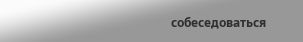собеседоваться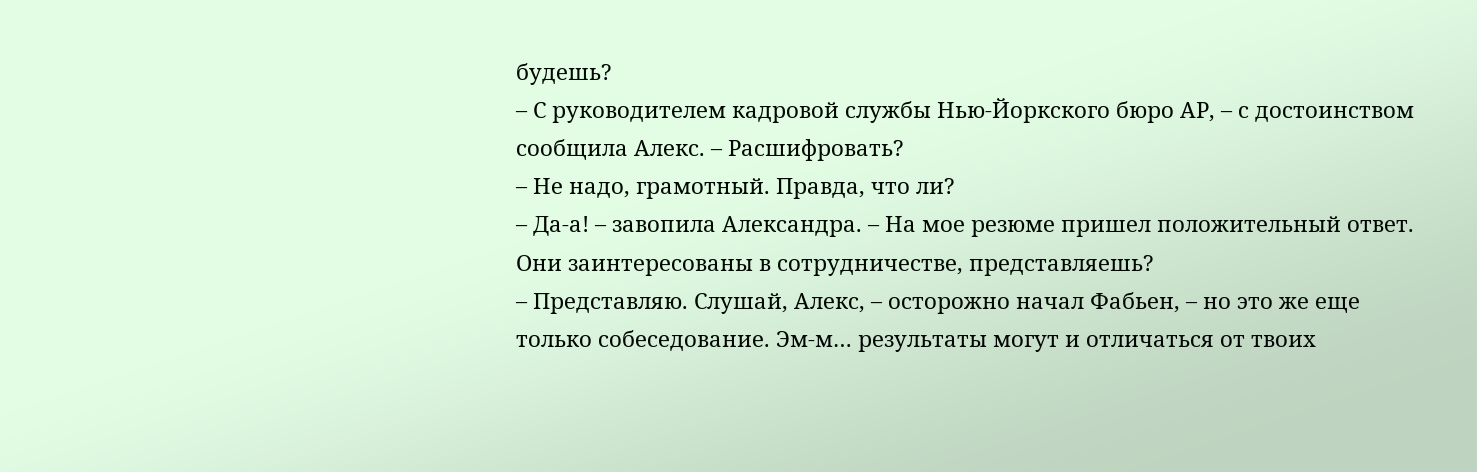будешь?
– С руководителем кадровой службы Нью-Йоркского бюро АР, – с достоинством сообщила Алекс. – Расшифровать?
– Не надо, грамотный. Правда, что ли?
– Да-а! – завопила Александра. – На мое резюме пришел положительный ответ. Они заинтересованы в сотрудничестве, представляешь?
– Представляю. Слушай, Алекс, – осторожно начал Фабьен, – но это же еще только собеседование. Эм-м… результаты могут и отличаться от твоих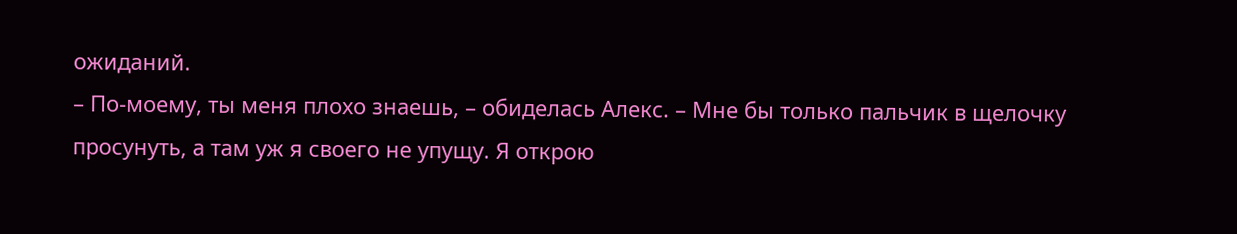ожиданий.
– По-моему, ты меня плохо знаешь, – обиделась Алекс. – Мне бы только пальчик в щелочку просунуть, а там уж я своего не упущу. Я открою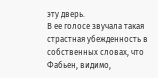эту дверь.
В ее голосе звучала такая страстная убежденность в собственных словах, что Фабьен, видимо,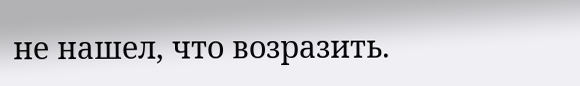не нашел, что возразить.